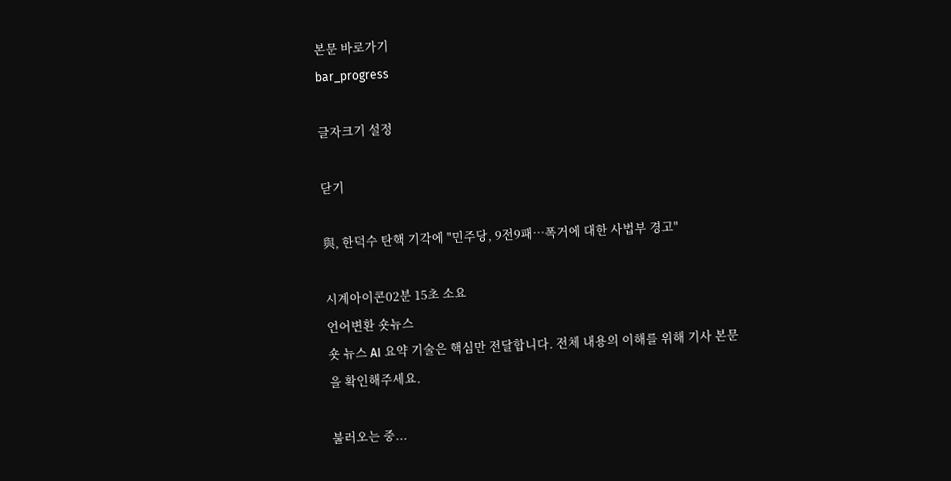본문 바로가기
bar_progress

글자크기 설정

닫기

與, 한덕수 탄핵 기각에 "민주당, 9전9패…폭거에 대한 사법부 경고"

시계아이콘02분 15초 소요
언어변환 숏뉴스
숏 뉴스 AI 요약 기술은 핵심만 전달합니다. 전체 내용의 이해를 위해 기사 본문을 확인해주세요.

불러오는 중...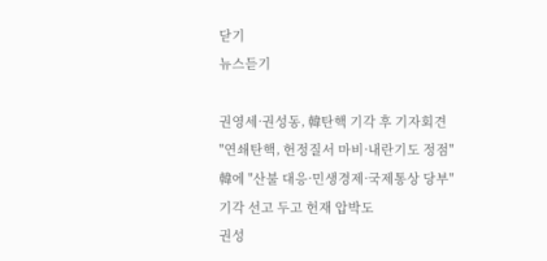닫기
뉴스듣기

권영세·권성동, 韓탄핵 기각 후 기자회견
"연쇄탄핵, 헌정질서 마비·내란기도 정점"
韓에 "산불 대응·민생경제·국제통상 당부"
기각 선고 두고 헌재 압박도
권성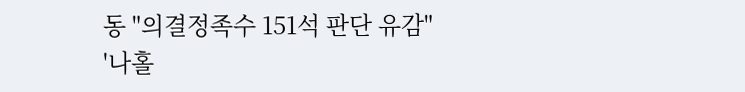동 "의결정족수 151석 판단 유감"
'나홀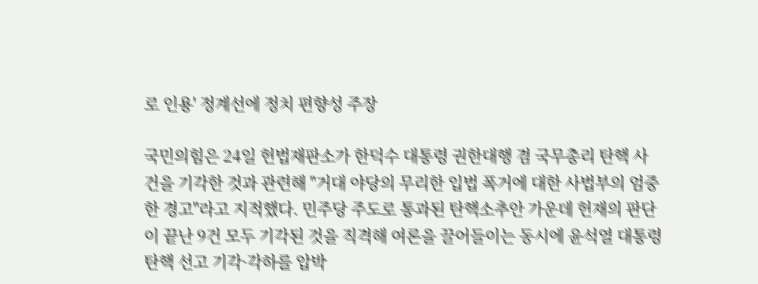로 인용' 정계선에 정치 편향성 주장

국민의힘은 24일 헌법재판소가 한덕수 대통령 권한대행 겸 국무총리 탄핵 사건을 기각한 것과 관련해 "거대 야당의 무리한 입법 폭거에 대한 사법부의 엄중한 경고"라고 지적했다. 민주당 주도로 통과된 탄핵소추안 가운데 헌재의 판단이 끝난 9건 모두 기각된 것을 직격해 여론을 끌어들이는 동시에 윤석열 대통령 탄핵 선고 기각·각하를 압박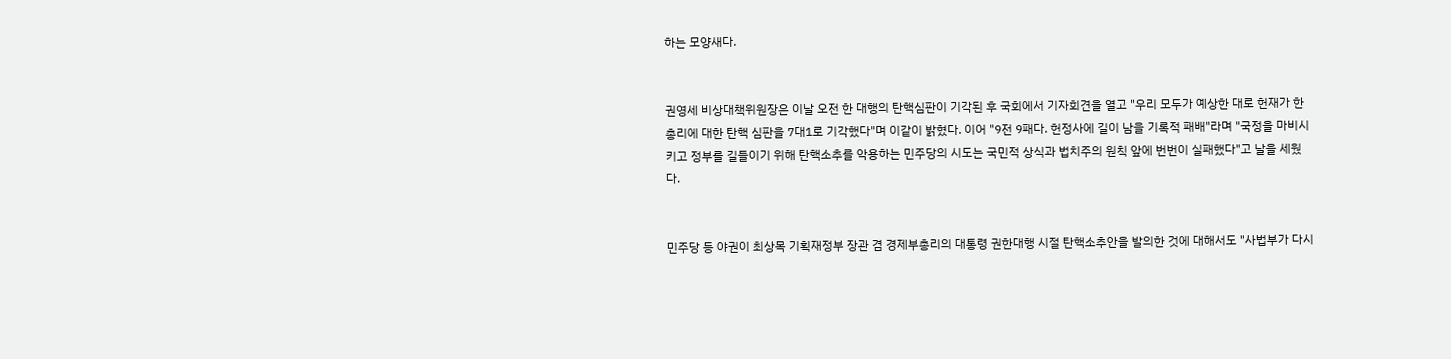하는 모양새다.


권영세 비상대책위원장은 이날 오전 한 대행의 탄핵심판이 기각된 후 국회에서 기자회견을 열고 "우리 모두가 예상한 대로 헌재가 한 총리에 대한 탄핵 심판을 7대1로 기각했다"며 이같이 밝혔다. 이어 "9전 9패다. 헌정사에 길이 남을 기록적 패배"라며 "국정을 마비시키고 정부를 길들이기 위해 탄핵소추를 악용하는 민주당의 시도는 국민적 상식과 법치주의 원칙 앞에 번번이 실패했다"고 날을 세웠다.


민주당 등 야권이 최상목 기획재정부 장관 겸 경제부총리의 대통령 권한대행 시절 탄핵소추안을 발의한 것에 대해서도 "사법부가 다시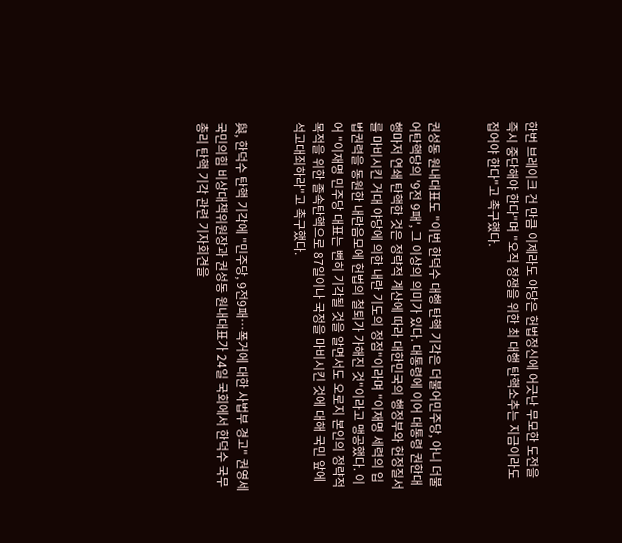한번 브레이크 건 만큼 이제라도 야당은 헌법정신에 어긋난 무모한 도전을 즉시 중단해야 한다"며 "오직 정쟁을 위한 최 대행 탄핵소추는 지금이라도 접어야 한다"고 촉구했다.


권성동 원내대표도 "이번 한덕수 대행 탄핵 기각은 더불어민주당, 아니 더불어탄핵당의 '9전 9패', 그 이상의 의미가 있다. 대통령에 이어 대통령 권한대행마저 연쇄 탄핵한 것은 정략적 계산에 따라 대한민국의 행정부와 헌정질서를 마비시킨 거대 야당에 의한 내란 기도의 정점"이라며 "이재명 세력의 입법권력을 동원한 내란음모에 헌법의 철퇴가 가해진 것"이라고 맹공했다. 이어 "이재명 민주당 대표는 뻔히 기각될 것을 알면서도 오로지 본인의 정략적 목적을 위한 졸속탄핵으로 87일이나 국정을 마비시킨 것에 대해 국민 앞에 석고대죄하라"고 촉구했다.


與, 한덕수 탄핵 기각에 "민주당, 9전9패…폭거에 대한 사법부 경고" 권영세 국민의힘 비상대책위원장과 권성동 원내대표가 24일 국회에서 한덕수 국무총리 탄핵 기각 관련 기자회견을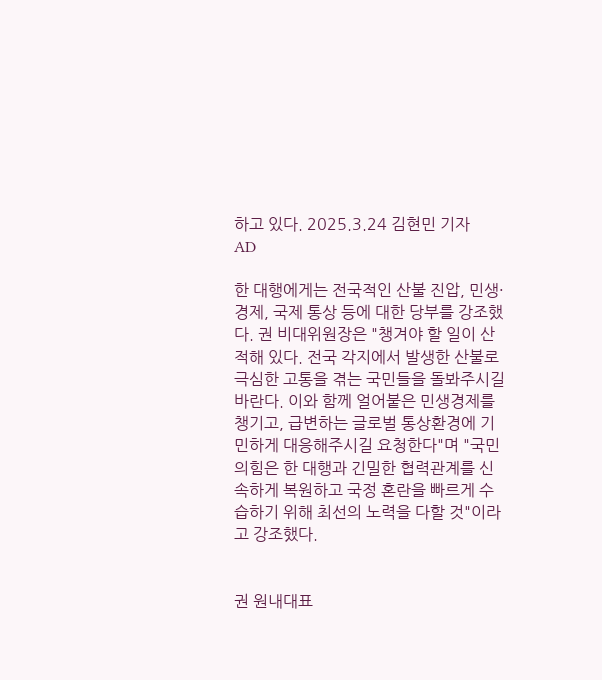하고 있다. 2025.3.24 김현민 기자
AD

한 대행에게는 전국적인 산불 진압, 민생·경제, 국제 통상 등에 대한 당부를 강조했다. 권 비대위원장은 "챙겨야 할 일이 산적해 있다. 전국 각지에서 발생한 산불로 극심한 고통을 겪는 국민들을 돌봐주시길 바란다. 이와 함께 얼어붙은 민생경제를 챙기고, 급변하는 글로벌 통상환경에 기민하게 대응해주시길 요청한다"며 "국민의힘은 한 대행과 긴밀한 협력관계를 신속하게 복원하고 국정 혼란을 빠르게 수습하기 위해 최선의 노력을 다할 것"이라고 강조했다.


권 원내대표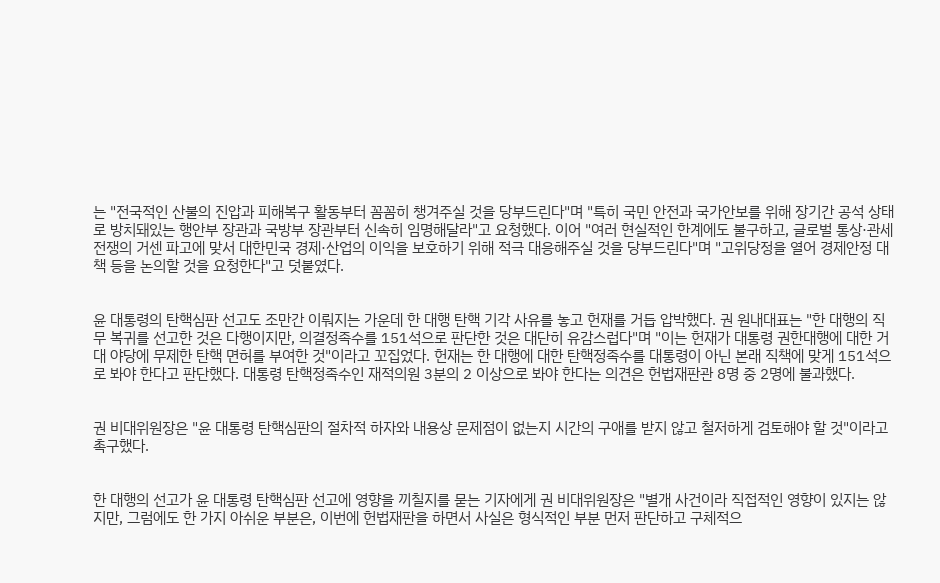는 "전국적인 산불의 진압과 피해복구 활동부터 꼼꼼히 챙겨주실 것을 당부드린다"며 "특히 국민 안전과 국가안보를 위해 장기간 공석 상태로 방치돼있는 행안부 장관과 국방부 장관부터 신속히 임명해달라"고 요청했다. 이어 "여러 현실적인 한계에도 불구하고, 글로벌 통상·관세전쟁의 거센 파고에 맞서 대한민국 경제·산업의 이익을 보호하기 위해 적극 대응해주실 것을 당부드린다"며 "고위당정을 열어 경제안정 대책 등을 논의할 것을 요청한다"고 덧붙였다.


윤 대통령의 탄핵심판 선고도 조만간 이뤄지는 가운데 한 대행 탄핵 기각 사유를 놓고 헌재를 거듭 압박했다. 권 원내대표는 "한 대행의 직무 복귀를 선고한 것은 다행이지만, 의결정족수를 151석으로 판단한 것은 대단히 유감스럽다"며 "이는 헌재가 대통령 권한대행에 대한 거대 야당에 무제한 탄핵 면허를 부여한 것"이라고 꼬집었다. 헌재는 한 대행에 대한 탄핵정족수를 대통령이 아닌 본래 직책에 맞게 151석으로 봐야 한다고 판단했다. 대통령 탄핵정족수인 재적의원 3분의 2 이상으로 봐야 한다는 의견은 헌법재판관 8명 중 2명에 불과했다.


권 비대위원장은 "윤 대통령 탄핵심판의 절차적 하자와 내용상 문제점이 없는지 시간의 구애를 받지 않고 철저하게 검토해야 할 것"이라고 촉구했다.


한 대행의 선고가 윤 대통령 탄핵심판 선고에 영향을 끼칠지를 묻는 기자에게 권 비대위원장은 "별개 사건이라 직접적인 영향이 있지는 않지만, 그럼에도 한 가지 아쉬운 부분은, 이번에 헌법재판을 하면서 사실은 형식적인 부분 먼저 판단하고 구체적으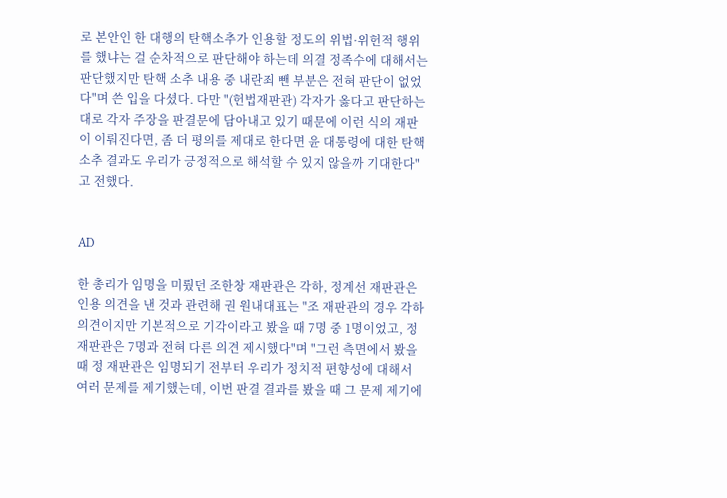로 본안인 한 대행의 탄핵소추가 인용할 정도의 위법·위헌적 행위를 했냐는 걸 순차적으로 판단해야 하는데 의결 정족수에 대해서는 판단했지만 탄핵 소추 내용 중 내란죄 뺀 부분은 전혀 판단이 없었다"며 쓴 입을 다셨다. 다만 "(헌법재판관) 각자가 옳다고 판단하는 대로 각자 주장을 판결문에 담아내고 있기 때문에 이런 식의 재판이 이뤄진다면, 좀 더 평의를 제대로 한다면 윤 대통령에 대한 탄핵소추 결과도 우리가 긍정적으로 해석할 수 있지 않을까 기대한다"고 전했다.


AD

한 총리가 임명을 미뤘던 조한창 재판관은 각하, 정계선 재판관은 인용 의견을 낸 것과 관련해 권 원내대표는 "조 재판관의 경우 각하 의견이지만 기본적으로 기각이라고 봤을 때 7명 중 1명이었고, 정 재판관은 7명과 전혀 다른 의견 제시했다"며 "그런 측면에서 봤을 때 정 재판관은 임명되기 전부터 우리가 정치적 편향성에 대해서 여러 문제를 제기했는데, 이번 판결 결과를 봤을 때 그 문제 제기에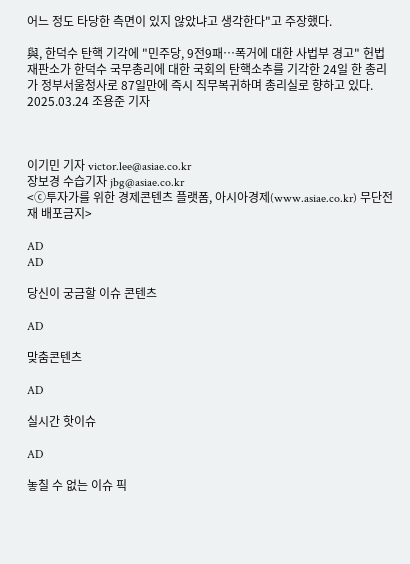어느 정도 타당한 측면이 있지 않았냐고 생각한다"고 주장했다.

與, 한덕수 탄핵 기각에 "민주당, 9전9패…폭거에 대한 사법부 경고" 헌법재판소가 한덕수 국무총리에 대한 국회의 탄핵소추를 기각한 24일 한 총리가 정부서울청사로 87일만에 즉시 직무복귀하며 총리실로 향하고 있다. 2025.03.24 조용준 기자



이기민 기자 victor.lee@asiae.co.kr
장보경 수습기자 jbg@asiae.co.kr
<ⓒ투자가를 위한 경제콘텐츠 플랫폼, 아시아경제(www.asiae.co.kr) 무단전재 배포금지>

AD
AD

당신이 궁금할 이슈 콘텐츠

AD

맞춤콘텐츠

AD

실시간 핫이슈

AD

놓칠 수 없는 이슈 픽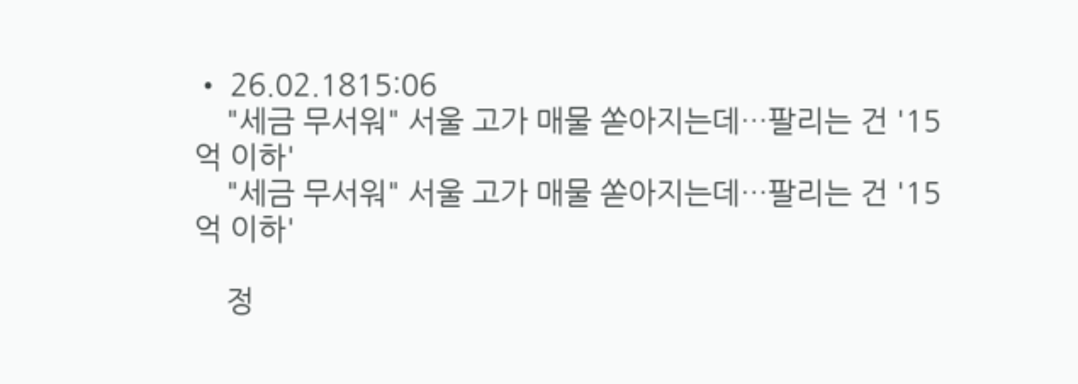• 26.02.1815:06
    "세금 무서워" 서울 고가 매물 쏟아지는데…팔리는 건 '15억 이하'
    "세금 무서워" 서울 고가 매물 쏟아지는데…팔리는 건 '15억 이하'

    정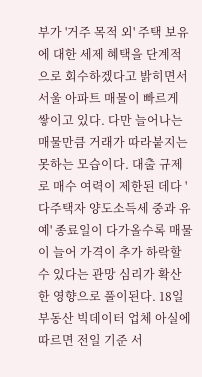부가 '거주 목적 외' 주택 보유에 대한 세제 혜택을 단계적으로 회수하겠다고 밝히면서 서울 아파트 매물이 빠르게 쌓이고 있다. 다만 늘어나는 매물만큼 거래가 따라붙지는 못하는 모습이다. 대출 규제로 매수 여력이 제한된 데다 '다주택자 양도소득세 중과 유예' 종료일이 다가올수록 매물이 늘어 가격이 추가 하락할 수 있다는 관망 심리가 확산한 영향으로 풀이된다. 18일 부동산 빅데이터 업체 아실에 따르면 전일 기준 서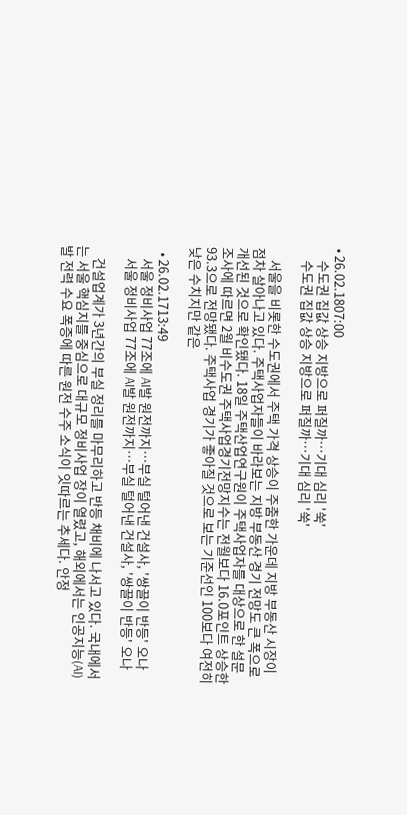• 26.02.1807:00
    수도권 집값 상승 지방으로 퍼질까…기대 심리 '쑥'
    수도권 집값 상승 지방으로 퍼질까…기대 심리 '쑥'

    서울을 비롯한 수도권에서 주택 가격 상승이 주춤한 가운데 지방 부동산 시장이 점차 살아나고 있다. 주택사업자들이 바라보는 지방 부동산 경기 전망도 큰 폭으로 개선된 것으로 확인됐다. 18일 주택산업연구원이 주택사업자를 대상으로 한 설문조사에 따르면 2월 비수도권 주택사업경기전망지수는 전월보다 16.0포인트 상승한 93.3으로 전망됐다. 주택사업 경기가 좋아질 것으로 보는 기준선인 100보다 여전히 낮은 수치지만 같은

  • 26.02.1713:49
    서울 정비사업 77조에 AI발 원전까지…부실 털어낸 건설사, '쌍끌이 반등' 오나
    서울 정비사업 77조에 AI발 원전까지…부실 털어낸 건설사, '쌍끌이 반등' 오나

    건설업계가 3년간의 부실 정리를 마무리하고 반등 채비에 나서고 있다. 국내에서는 서울 핵심지를 중심으로 대규모 정비사업 장이 열렸고, 해외에서는 인공지능(AI)발 전력 수요 폭증에 따른 원전 수주 소식이 잇따르는 추세다. 안정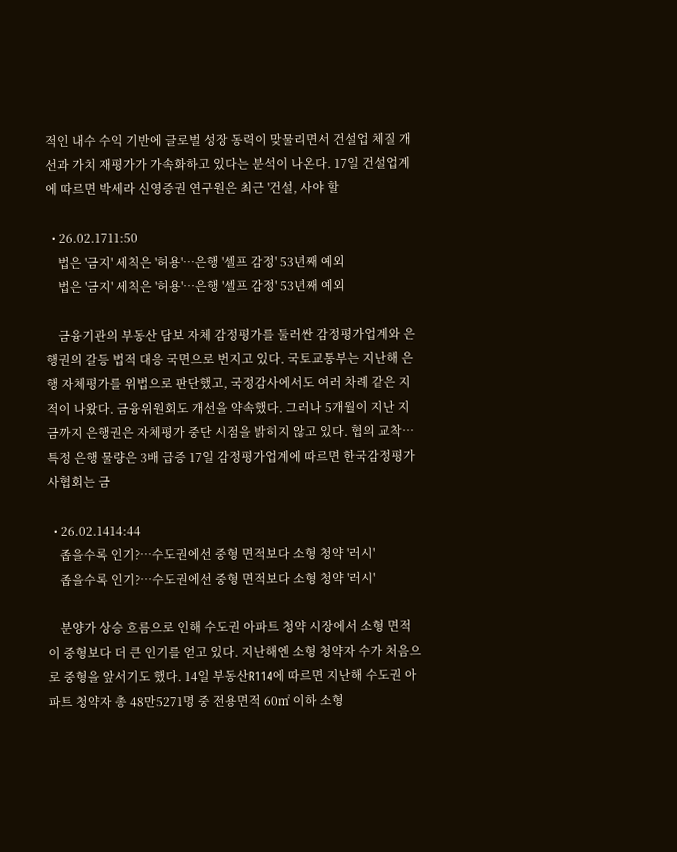적인 내수 수익 기반에 글로벌 성장 동력이 맞물리면서 건설업 체질 개선과 가치 재평가가 가속화하고 있다는 분석이 나온다. 17일 건설업계에 따르면 박세라 신영증권 연구원은 최근 '건설, 사야 할

  • 26.02.1711:50
    법은 '금지' 세칙은 '허용'…은행 '셀프 감정' 53년째 예외
    법은 '금지' 세칙은 '허용'…은행 '셀프 감정' 53년째 예외

    금융기관의 부동산 담보 자체 감정평가를 둘러싼 감정평가업계와 은행권의 갈등 법적 대응 국면으로 번지고 있다. 국토교통부는 지난해 은행 자체평가를 위법으로 판단했고, 국정감사에서도 여러 차례 같은 지적이 나왔다. 금융위원회도 개선을 약속했다. 그러나 5개월이 지난 지금까지 은행권은 자체평가 중단 시점을 밝히지 않고 있다. 협의 교착…특정 은행 물량은 3배 급증 17일 감정평가업계에 따르면 한국감정평가사협회는 금

  • 26.02.1414:44
    좁을수록 인기?…수도권에선 중형 면적보다 소형 청약 '러시'
    좁을수록 인기?…수도권에선 중형 면적보다 소형 청약 '러시'

    분양가 상승 흐름으로 인해 수도권 아파트 청약 시장에서 소형 면적이 중형보다 더 큰 인기를 얻고 있다. 지난해엔 소형 청약자 수가 처음으로 중형을 앞서기도 했다. 14일 부동산R114에 따르면 지난해 수도권 아파트 청약자 총 48만5271명 중 전용면적 60㎡ 이하 소형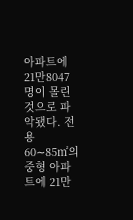아파트에 21만8047명이 몰린 것으로 파악됐다. 전용 60∼85㎡의 중형 아파트에 21만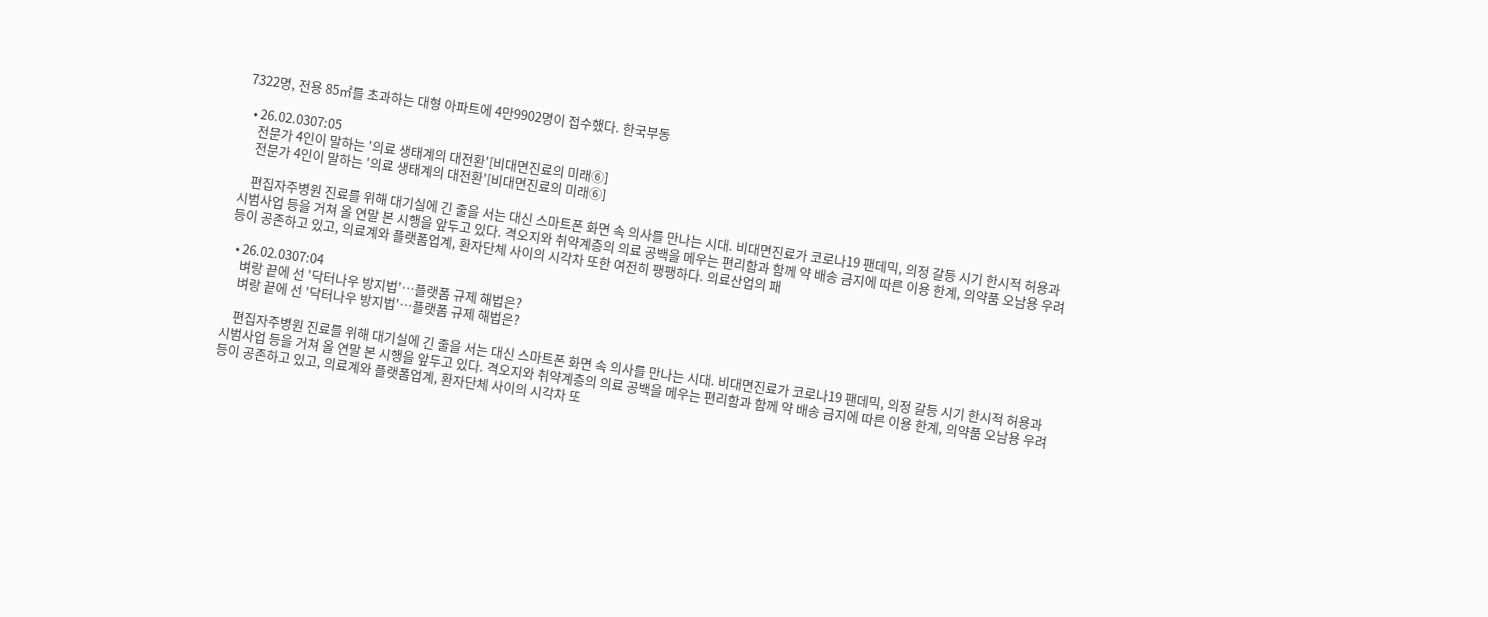7322명, 전용 85㎡를 초과하는 대형 아파트에 4만9902명이 접수했다. 한국부동

  • 26.02.0307:05
    전문가 4인이 말하는 '의료 생태계의 대전환'[비대면진료의 미래⑥]
    전문가 4인이 말하는 '의료 생태계의 대전환'[비대면진료의 미래⑥]

    편집자주병원 진료를 위해 대기실에 긴 줄을 서는 대신 스마트폰 화면 속 의사를 만나는 시대. 비대면진료가 코로나19 팬데믹, 의정 갈등 시기 한시적 허용과 시범사업 등을 거쳐 올 연말 본 시행을 앞두고 있다. 격오지와 취약계층의 의료 공백을 메우는 편리함과 함께 약 배송 금지에 따른 이용 한계, 의약품 오남용 우려 등이 공존하고 있고, 의료계와 플랫폼업계, 환자단체 사이의 시각차 또한 여전히 팽팽하다. 의료산업의 패

  • 26.02.0307:04
    벼랑 끝에 선 '닥터나우 방지법'…플랫폼 규제 해법은?
    벼랑 끝에 선 '닥터나우 방지법'…플랫폼 규제 해법은?

    편집자주병원 진료를 위해 대기실에 긴 줄을 서는 대신 스마트폰 화면 속 의사를 만나는 시대. 비대면진료가 코로나19 팬데믹, 의정 갈등 시기 한시적 허용과 시범사업 등을 거쳐 올 연말 본 시행을 앞두고 있다. 격오지와 취약계층의 의료 공백을 메우는 편리함과 함께 약 배송 금지에 따른 이용 한계, 의약품 오남용 우려 등이 공존하고 있고, 의료계와 플랫폼업계, 환자단체 사이의 시각차 또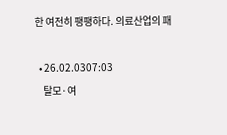한 여전히 팽팽하다. 의료산업의 패

  • 26.02.0307:03
    탈모·여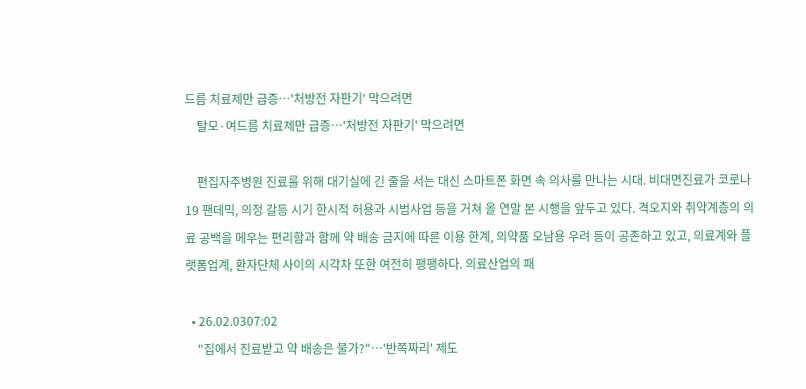드름 치료제만 급증…'처방전 자판기' 막으려면
    탈모·여드름 치료제만 급증…'처방전 자판기' 막으려면

    편집자주병원 진료를 위해 대기실에 긴 줄을 서는 대신 스마트폰 화면 속 의사를 만나는 시대. 비대면진료가 코로나19 팬데믹, 의정 갈등 시기 한시적 허용과 시범사업 등을 거쳐 올 연말 본 시행을 앞두고 있다. 격오지와 취약계층의 의료 공백을 메우는 편리함과 함께 약 배송 금지에 따른 이용 한계, 의약품 오남용 우려 등이 공존하고 있고, 의료계와 플랫폼업계, 환자단체 사이의 시각차 또한 여전히 팽팽하다. 의료산업의 패

  • 26.02.0307:02
    "집에서 진료받고 약 배송은 불가?"…'반쪽짜리' 제도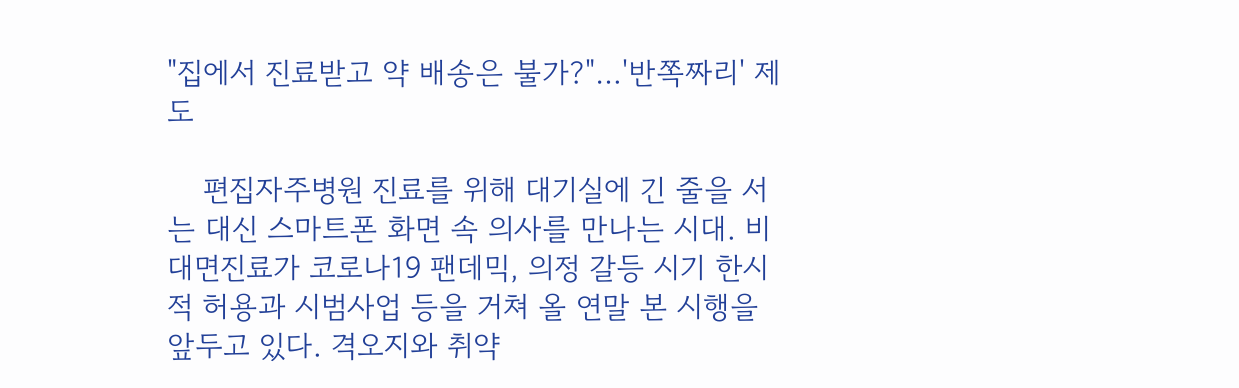"집에서 진료받고 약 배송은 불가?"…'반쪽짜리' 제도

    편집자주병원 진료를 위해 대기실에 긴 줄을 서는 대신 스마트폰 화면 속 의사를 만나는 시대. 비대면진료가 코로나19 팬데믹, 의정 갈등 시기 한시적 허용과 시범사업 등을 거쳐 올 연말 본 시행을 앞두고 있다. 격오지와 취약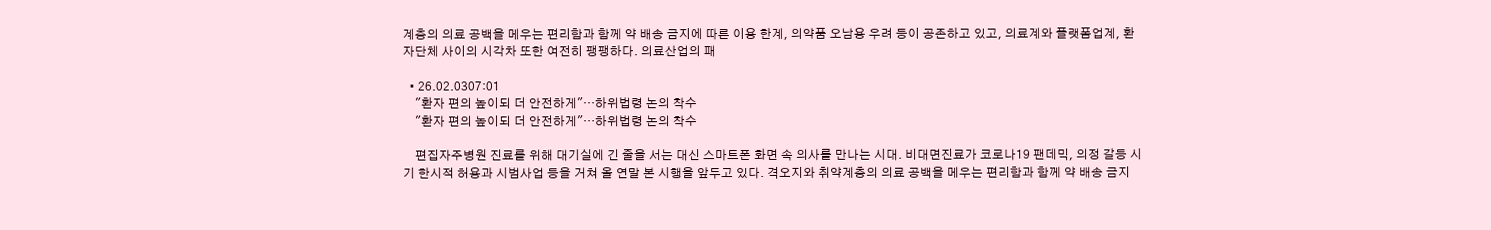계층의 의료 공백을 메우는 편리함과 함께 약 배송 금지에 따른 이용 한계, 의약품 오남용 우려 등이 공존하고 있고, 의료계와 플랫폼업계, 환자단체 사이의 시각차 또한 여전히 팽팽하다. 의료산업의 패

  • 26.02.0307:01
    "환자 편의 높이되 더 안전하게"…하위법령 논의 착수
    "환자 편의 높이되 더 안전하게"…하위법령 논의 착수

    편집자주병원 진료를 위해 대기실에 긴 줄을 서는 대신 스마트폰 화면 속 의사를 만나는 시대. 비대면진료가 코로나19 팬데믹, 의정 갈등 시기 한시적 허용과 시범사업 등을 거쳐 올 연말 본 시행을 앞두고 있다. 격오지와 취약계층의 의료 공백을 메우는 편리함과 함께 약 배송 금지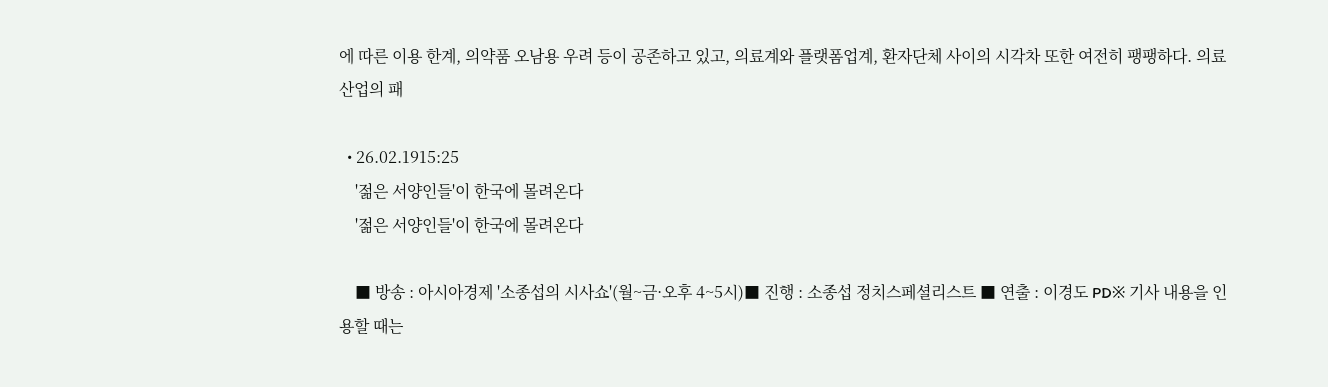에 따른 이용 한계, 의약품 오남용 우려 등이 공존하고 있고, 의료계와 플랫폼업계, 환자단체 사이의 시각차 또한 여전히 팽팽하다. 의료산업의 패

  • 26.02.1915:25
    '젊은 서양인들'이 한국에 몰려온다
    '젊은 서양인들'이 한국에 몰려온다

    ■ 방송 : 아시아경제 '소종섭의 시사쇼'(월~금·오후 4~5시)■ 진행 : 소종섭 정치스페셜리스트 ■ 연출 : 이경도 PD※ 기사 내용을 인용할 때는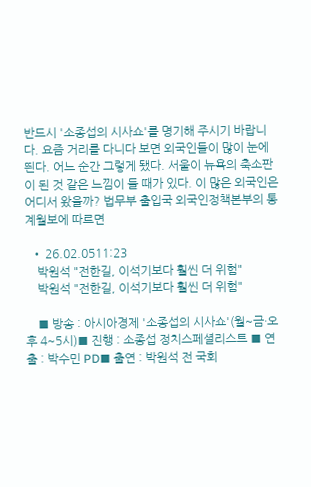반드시 '소종섭의 시사쇼'를 명기해 주시기 바랍니다. 요즘 거리를 다니다 보면 외국인들이 많이 눈에 띈다. 어느 순간 그렇게 됐다. 서울이 뉴욕의 축소판이 된 것 같은 느낌이 들 때가 있다. 이 많은 외국인은 어디서 왔을까? 법무부 출입국 외국인정책본부의 통계월보에 따르면

  • 26.02.0511:23
    박원석 "전한길, 이석기보다 훨씬 더 위험"
    박원석 "전한길, 이석기보다 훨씬 더 위험"

    ■ 방송 : 아시아경제 '소종섭의 시사쇼'(월~금·오후 4~5시)■ 진행 : 소종섭 정치스페셜리스트 ■ 연출 : 박수민 PD■ 출연 : 박원석 전 국회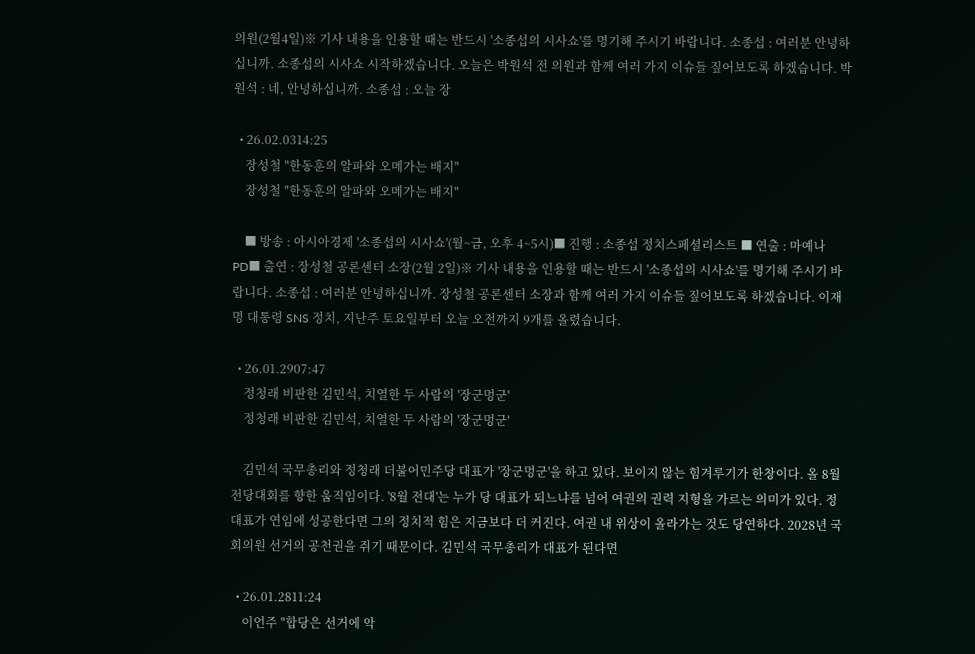의원(2월4일)※ 기사 내용을 인용할 때는 반드시 '소종섭의 시사쇼'를 명기해 주시기 바랍니다. 소종섭 : 여러분 안녕하십니까. 소종섭의 시사쇼 시작하겠습니다. 오늘은 박원석 전 의원과 함께 여러 가지 이슈들 짚어보도록 하겠습니다. 박원석 : 네, 안녕하십니까. 소종섭 : 오늘 장

  • 26.02.0314:25
    장성철 "한동훈의 알파와 오메가는 배지"
    장성철 "한동훈의 알파와 오메가는 배지"

    ■ 방송 : 아시아경제 '소종섭의 시사쇼'(월~금, 오후 4~5시)■ 진행 : 소종섭 정치스페셜리스트 ■ 연출 : 마예나 PD■ 출연 : 장성철 공론센터 소장(2월 2일)※ 기사 내용을 인용할 때는 반드시 '소종섭의 시사쇼'를 명기해 주시기 바랍니다. 소종섭 : 여러분 안녕하십니까. 장성철 공론센터 소장과 함께 여러 가지 이슈들 짚어보도록 하겠습니다. 이재명 대통령 SNS 정치, 지난주 토요일부터 오늘 오전까지 9개를 올렸습니다.

  • 26.01.2907:47
    정청래 비판한 김민석, 치열한 두 사람의 '장군멍군'
    정청래 비판한 김민석, 치열한 두 사람의 '장군멍군'

    김민석 국무총리와 정청래 더불어민주당 대표가 '장군멍군'을 하고 있다. 보이지 않는 힘겨루기가 한창이다. 올 8월 전당대회를 향한 움직임이다. '8월 전대'는 누가 당 대표가 되느냐를 넘어 여권의 권력 지형을 가르는 의미가 있다. 정 대표가 연임에 성공한다면 그의 정치적 힘은 지금보다 더 커진다. 여권 내 위상이 올라가는 것도 당연하다. 2028년 국회의원 선거의 공천권을 쥐기 때문이다. 김민석 국무총리가 대표가 된다면

  • 26.01.2811:24
    이언주 "합당은 선거에 악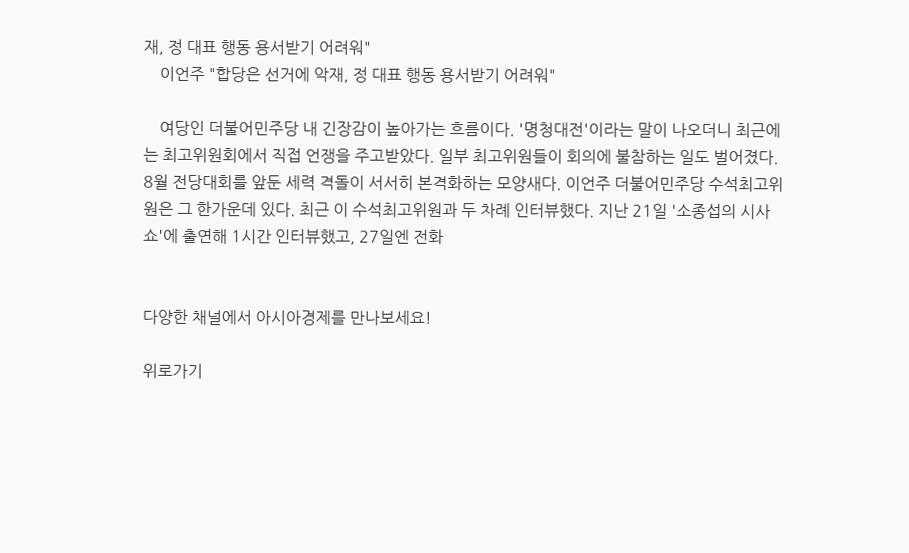재, 정 대표 행동 용서받기 어려워"
    이언주 "합당은 선거에 악재, 정 대표 행동 용서받기 어려워"

    여당인 더불어민주당 내 긴장감이 높아가는 흐름이다. '명청대전'이라는 말이 나오더니 최근에는 최고위원회에서 직접 언쟁을 주고받았다. 일부 최고위원들이 회의에 불참하는 일도 벌어졌다. 8월 전당대회를 앞둔 세력 격돌이 서서히 본격화하는 모양새다. 이언주 더불어민주당 수석최고위원은 그 한가운데 있다. 최근 이 수석최고위원과 두 차례 인터뷰했다. 지난 21일 '소종섭의 시사쇼'에 출연해 1시간 인터뷰했고, 27일엔 전화


다양한 채널에서 아시아경제를 만나보세요!

위로가기